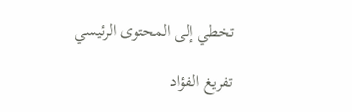تخطي إلى المحتوى الرئيسي

تفريغ الفؤاد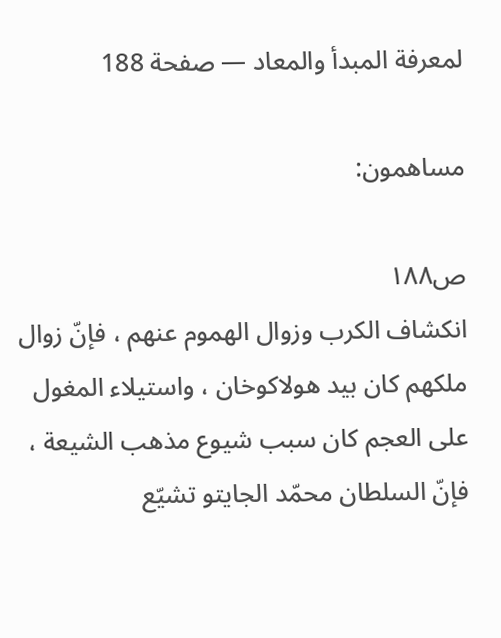لمعرفة المبدأ والمعاد — صفحة 188

مساهمون:

ص١٨٨
انكشاف الكرب وزوال الهموم عنهم ، فإنّ زوال ملكهم كان بيد هولاكوخان ، واستيلاء المغول على العجم كان سبب شيوع مذهب الشيعة ، فإنّ السلطان محمّد الجايتو تشيّع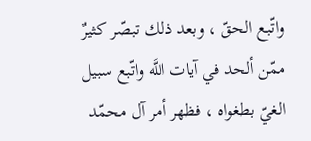واتّبع الحقّ ، وبعد ذلك تبصّر كثيرٌ ممّن ألحد في آيات اللَّه واتّبع سبيل الغيّ بطغواه ، فظهر أمر آل محمّد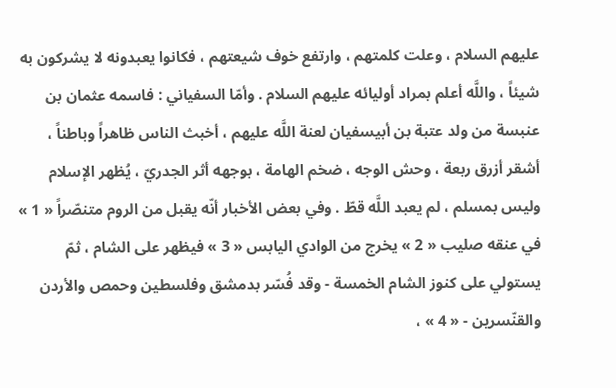عليهم السلام ، وعلت كلمتهم ، وارتفع خوف شيعتهم ، فكانوا يعبدونه لا يشركون به شيئاً ، واللَّه أعلم بمراد أوليائه عليهم السلام . وأمّا السفياني : فاسمه عثمان بن عنبسة من ولد عتبة بن أبيسفيان لعنة اللَّه عليهم ، أخبث الناس ظاهراً وباطناً ، أشقر أزرق ربعة ، وحش الوجه ، ضخم الهامة ، بوجهه أثر الجدريّ ، يُظهر الإسلام وليس بمسلم ، لم يعبد اللَّه قطّ . وفي بعض الأخبار أنّه يقبل من الروم متنصّراً « 1 » في عنقه صليب « 2 » يخرج من الوادي اليابس « 3 » فيظهر على الشام ، ثمّ يستولي على كنوز الشام الخمسة - وقد فُسّر بدمشق وفلسطين وحمص والأردن والقنّسرين - « 4 » ،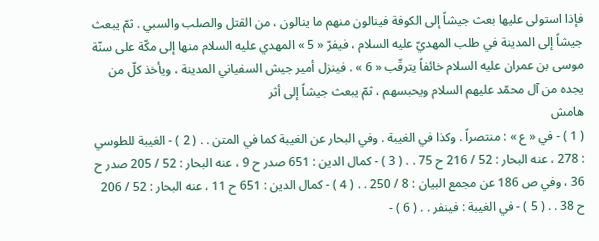فإذا استولى عليها بعث جيشاً إلى الكوفة فينالون منهم ما ينالون ، من القتل والصلب والسبي . ثمّ يبعث جيشاً إلى المدينة في طلب المهديّ عليه السلام ، فيفرّ « 5 » المهدي عليه السلام منها إلى مكّة على سنّة موسى بن عمران عليه السلام خائفاً يترقّب « 6 » . فينزل أمير جيش السفياني المدينة ، ويأخذ كلّ من يجده من آل محمّد عليهم السلام ويحبسهم ، ثمّ يبعث جيشاً إلى أثر
هامش
( 1 ) - في « ع » : منتصراً . وكذا في الغيبة . وفي البحار عن الغيبة كما في المتن . . ( 2 ) - الغيبة للطوسي : 278 ، عنه البحار : 52 / 216 ح 75 . . ( 3 ) - كمال الدين : 651 صدر ح 9 ، عنه البحار : 52 / 205 صدر ح 36 ، وفي ص 186 عن مجمع البيان : 8 / 250 . . ( 4 ) - كمال الدين : 651 ح 11 ، عنه البحار : 52 / 206 ح 38 . . ( 5 ) - في الغيبة : فينفر . . ( 6 ) -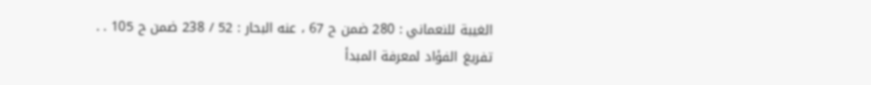الغيبة للنعماني : 280 ضمن ح 67 ، عنه البحار : 52 / 238 ضمن ح 105 . .
تفريغ الفؤاد لمعرفة المبدأ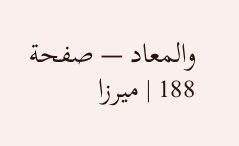والمعاد — صفحة 188 | ميرزا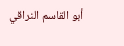أبو القاسم النراقي